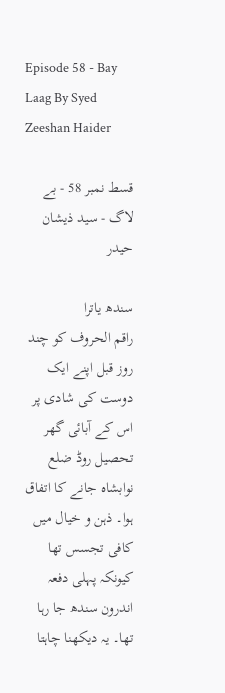Episode 58 - Bay Laag By Syed Zeeshan Haider

قسط نمبر 58 - بے لاگ - سید ذیشان حیدر

سندھ یاترا
راقم الحروف کو چند روز قبل اپنے ایک دوست کی شادی پر اس کے آبائی گھر تحصیل روڈ ضلع نوابشاہ جانے کا اتفاق ہوا۔ ذہن و خیال میں کافی تجسس تھا کیونکہ پہلی دفعہ اندرون سندھ جا رہا تھا۔ یہ دیکھنا چاہتا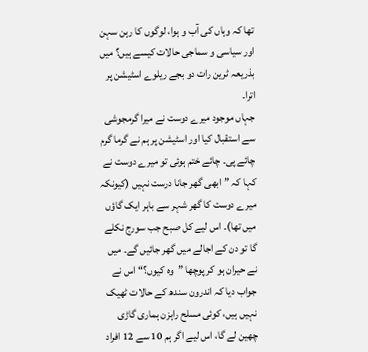تھا کہ وہاں کی آب و ہوا، لوگوں کا رہن سہن اور سیاسی و سماجی حالات کیسے ہیں؟ میں بذریعہ ٹرین رات دو بجے ریلوے اسٹیشن پر اترا۔
جہاں موجود میرے دوست نے میرا گرمجوشی سے استقبال کیا اور اسٹیشن پر ہم نے گرما گرم چائے پی۔ چائے ختم ہوئی تو میرے دوست نے کہا کہ ”ابھی گھر جانا درست نہیں (کیونکہ میرے دوست کا گھر شہر سے باہر ایک گاؤں میں تھا)۔ اس لیے کل صبح جب سورج نکلے گا تو دن کے اجالے میں گھر جائیں گے۔ میں نے حیران ہو کر پوچھا ”وہ کیوں؟“ اس نے جواب دیا کہ اندرون سندھ کے حالات ٹھیک نہیں ہیں، کوئی مسلح راہزن ہماری گاڑی چھین لے گا، اس لیے اگر ہم 10 سے 12 افراد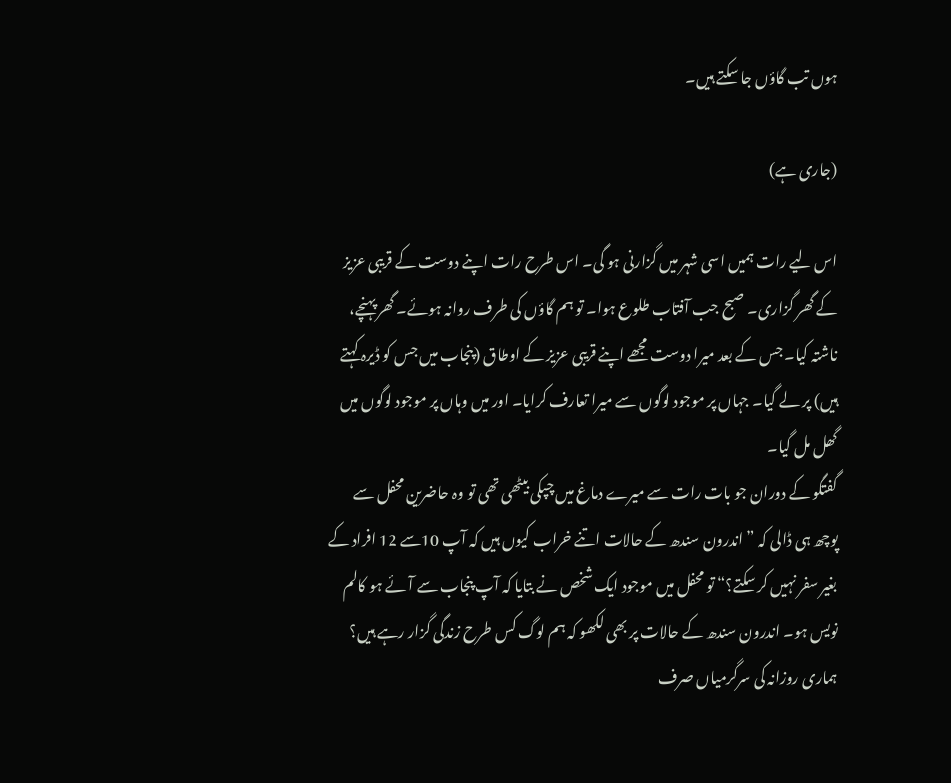ہوں تب گاؤں جا سکتے ہیں۔

(جاری ہے)

اس لیے رات ہمیں اسی شہر میں گزارنی ہو گی۔ اس طرح رات اپنے دوست کے قریبی عزیز کے گھر گزاری۔ صبح جب آفتاب طلوع ہوا۔ تو ہم گاؤں کی طرف روانہ ہوئے۔ گھر پہنچے، ناشتہ کیا۔ جس کے بعد میرا دوست مجھے اپنے قریبی عزیز کے اوطاق (پنجاب میں جس کو ڈیرہ کہتے ہیں) پر لے گیا۔ جہاں پر موجود لوگوں سے میرا تعارف کرایا۔ اور میں وہاں پر موجود لوگوں میں گھل مل گیا۔
گفتگو کے دوران جو بات رات سے میرے دماغ میں چپکی بیٹھی تھی تو وہ حاضرین محفل سے پوچھ ہی ڈالی کہ ”اندرون سندھ کے حالات اتنے خراب کیوں ہیں کہ آپ 10سے 12 افراد کے بغیر سفر نہیں کر سکتے؟“ تو محفل میں موجود ایک شخص نے بتایا کہ آپ پنجاب سے آئے ہو کالم نویس ہو۔ اندرون سندھ کے حالات پر بھی لکھو کہ ہم لوگ کس طرح زندگی گزار رہے ہیں؟ ہماری روزانہ کی سرگرمیاں صرف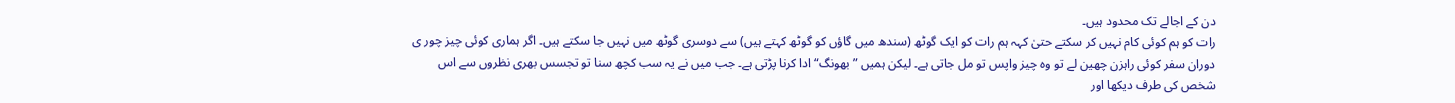دن کے اجالے تک محدود ہیں۔
رات کو ہم کوئی کام نہیں کر سکتے حتیٰ کہہ ہم رات کو ایک گوٹھ (سندھ میں گاؤں کو گوٹھ کہتے ہیں) سے دوسری گوٹھ میں نہیں جا سکتے ہیں۔ اگر ہماری کوئی چیز چور ی دوران سفر کوئی راہزن چھین لے تو وہ چیز واپس تو مل جاتی ہے۔ لیکن ہمیں ”بھونگ“ ادا کرنا پڑتی ہے۔ جب میں نے یہ سب کچھ سنا تو تجسس بھری نظروں سے اس شخص کی طرف دیکھا اور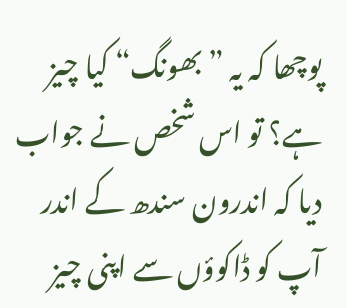پوچھا کہ یہ ”بھونگ“ کیا چیز ہے؟ تو اس شخص نے جواب دیا کہ اندرون سندھ کے اندر آپ کو ڈاکوؤں سے اپنی چیز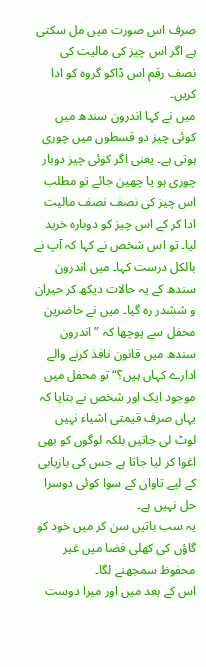صرف اس صورت میں مل سکتی ہے اگر اس چیز کی مالیت کی نصف رقم اس ڈاکو گروہ کو ادا کریں۔
میں نے کہا اندرون سندھ میں کوئی چیز دو قسطوں میں چوری ہوتی ہے۔ یعنی اگر کوئی چیز دوبار چوری ہو یا چھین جائے تو مطلب اس چیز کی نصف نصف مالیت ادا کر کے اس چیز کو دوبارہ خرید لیا۔ تو اس شخص نے کہا کہ آپ نے بالکل درست کہا۔ میں اندرون سندھ کے یہ حالات دیکھ کر حیران و ششدر رہ گیا۔ میں نے حاضرین محفل سے پوچھا کہ ”اندرون سندھ میں قانون نافذ کرنے والے ادارے کہاں ہیں؟“ تو محفل میں موجود ایک اور شخص نے بتایا کہ یہاں صرف قیمتی اشیاء نہیں لوٹ لی جاتیں بلکہ لوگوں کو بھی اغوا کر لیا جاتا ہے جس کی بازیابی کے لیے تاوان کے سوا کوئی دوسرا حل نہیں ہے۔
یہ سب باتیں سن کر میں خود کو گاؤں کی کھلی فضا میں غیر محفوظ سمجھنے لگا۔
اس کے بعد میں اور میرا دوست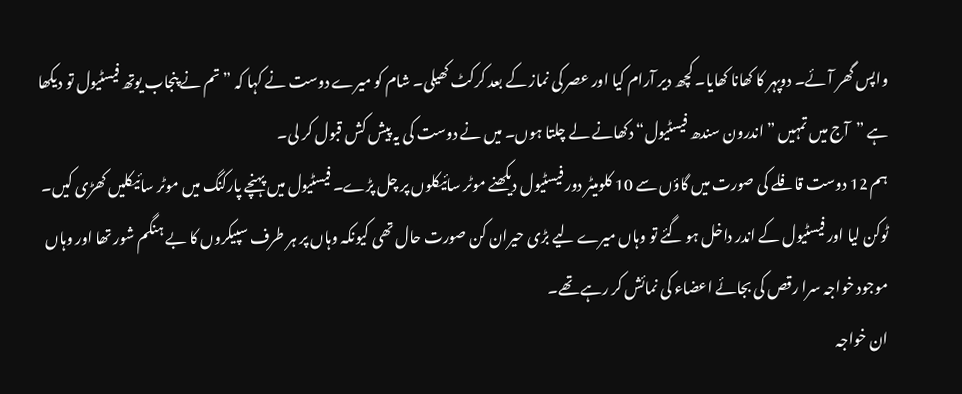واپس گھر آئے۔ دوپہر کا کھانا کھایا۔ کچھ دیر آرام کیا اور عصر کی نماز کے بعد کرکٹ کھیلی۔ شام کو میرے دوست نے کہا کہ ”تم نے پنجاب یوتھ فیسٹیول تو دیکھا ہے ”آج میں تمہیں ”اندرون سندھ فیسٹیول“ دکھانے لے چلتا ہوں۔ میں نے دوست کی یہ پیش کش قبول کر لی۔
ہم 12 دوست قافلے کی صورت میں گاؤں سے 10 کلومیٹر دور فیسٹیول دیکھنے موٹر سائیکلوں پر چل پڑے۔ فیسٹیول میں پہنچے پارکنگ میں موٹر سائیکلیں کھڑی کیں۔ ٹوکن لیا اور فیسٹیول کے اندر داخل ہو گئے تو وہاں میرے لیے بڑی حیران کن صورت حال تھی کیونکہ وہاں پر ہر طرف سپیکروں کا بے ہنگم شور تھا اور وہاں موجود خواجہ سرا رقص کی بجائے اعضاء کی نمائش کر رہے تھے۔
ان خواجہ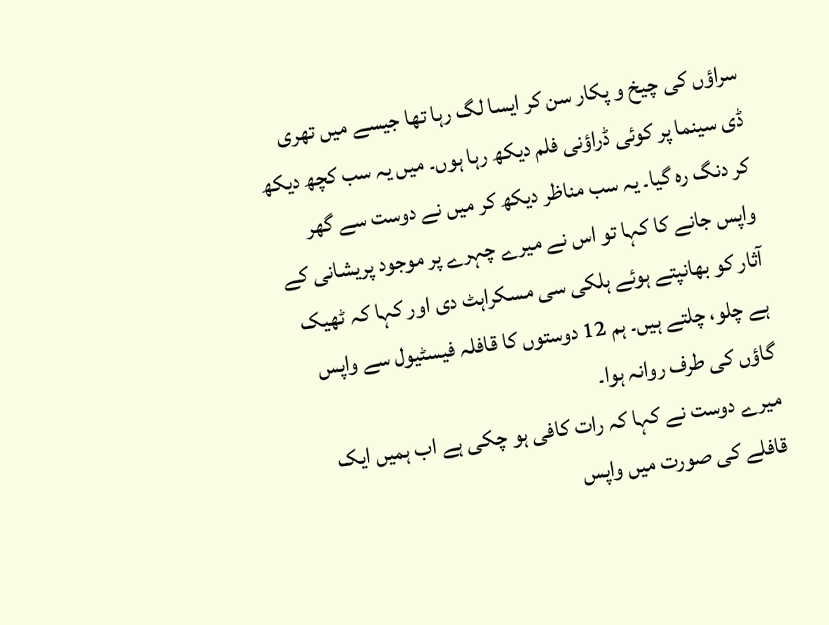سراؤں کی چیخ و پکار سن کر ایسا لگ رہا تھا جیسے میں تھری ڈی سینما پر کوئی ڈراؤنی فلم دیکھ رہا ہوں۔ میں یہ سب کچھ دیکھ کر دنگ رہ گیا۔ یہ سب مناظر دیکھ کر میں نے دوست سے گھر واپس جانے کا کہا تو اس نے میرے چہرے پر موجود پریشانی کے آثار کو بھانپتے ہوئے ہلکی سی مسکراہٹ دی اور کہا کہ ٹھیک ہے چلو، چلتے ہیں۔ ہم 12 دوستوں کا قافلہ فیسٹیول سے واپس گاؤں کی طرف روانہ ہوا۔
میرے دوست نے کہا کہ رات کافی ہو چکی ہے اب ہمیں ایک قافلے کی صورت میں واپس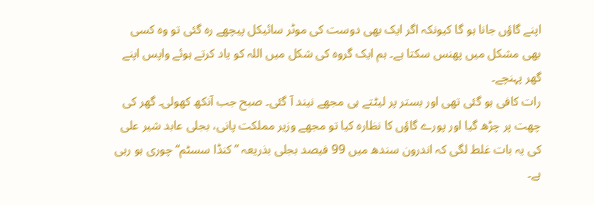اپنے گاؤں جانا ہو گا کیونکہ اگر ایک بھی دوست کی موٹر سائیکل پیچھے رہ گئی تو وہ کسی بھی مشکل میں پھنس سکتا ہے۔ ہم ایک گروہ کی شکل میں اللہ کو یاد کرتے ہوئے واپس اپنے گھر پہنچے۔
رات کافی ہو گئی تھی اور بستر پر لیٹتے ہی مجھے نیند آ گئی۔ صبح جب آنکھ کھولی۔ گھر کی چھت پر چڑھ گیا اور پورے گاؤں کا نظارہ کیا تو مجھے وزیر مملکت پانی، بجلی عابد شیر علی کی یہ بات غلط لگی کہ اندرون سندھ میں 99 فیصد بجلی بذریعہ ”کنڈا سسٹم“ چوری ہو رہی ہے۔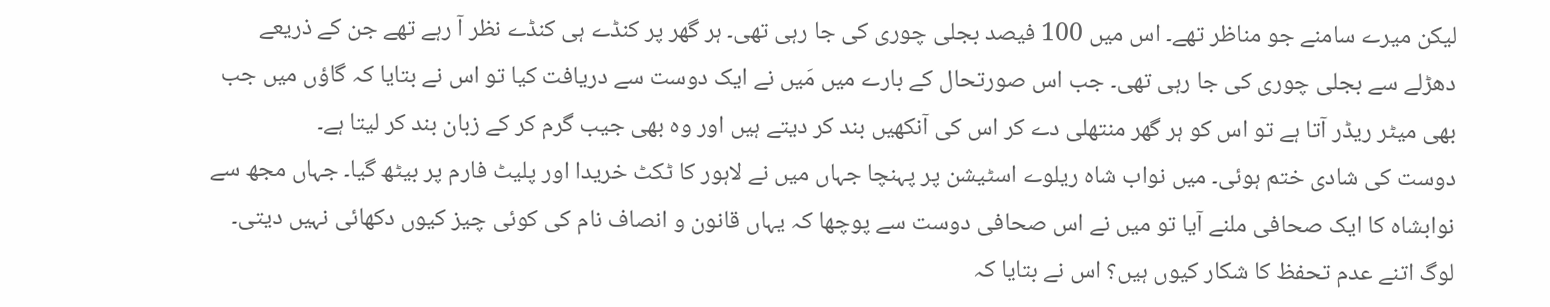لیکن میرے سامنے جو مناظر تھے۔ اس میں 100 فیصد بجلی چوری کی جا رہی تھی۔ ہر گھر پر کنڈے ہی کنڈے نظر آ رہے تھے جن کے ذریعے دھڑلے سے بجلی چوری کی جا رہی تھی۔ جب اس صورتحال کے بارے میں مَیں نے ایک دوست سے دریافت کیا تو اس نے بتایا کہ گاؤں میں جب بھی میٹر ریڈر آتا ہے تو اس کو ہر گھر منتھلی دے کر اس کی آنکھیں بند کر دیتے ہیں اور وہ بھی جیب گرم کر کے زبان بند کر لیتا ہے۔
دوست کی شادی ختم ہوئی۔ میں نواب شاہ ریلوے اسٹیشن پر پہنچا جہاں میں نے لاہور کا ٹکٹ خریدا اور پلیٹ فارم پر بیٹھ گیا۔ جہاں مجھ سے نوابشاہ کا ایک صحافی ملنے آیا تو میں نے اس صحافی دوست سے پوچھا کہ یہاں قانون و انصاف نام کی کوئی چیز کیوں دکھائی نہیں دیتی۔ لوگ اتنے عدم تحفظ کا شکار کیوں ہیں؟ اس نے بتایا کہ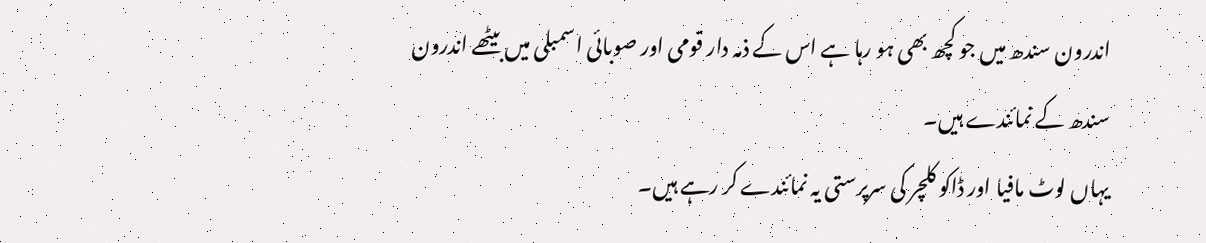اندرون سندھ میں جو کچھ بھی ہو رہا ہے اس کے ذمہ دار قومی اور صوبائی اسمبلی میں بیٹھے اندرون سندھ کے نمائندے ہیں۔
یہاں لوٹ مافیا اور ڈاکو کلچر کی سرپرستی یہ نمائندے کر رہے ہیں۔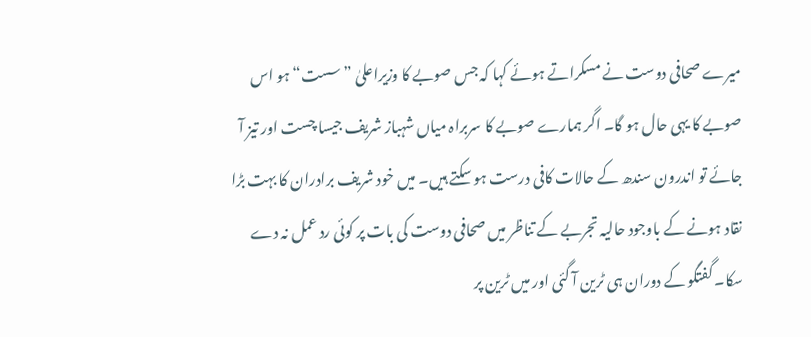میرے صحافی دوست نے مسکراتے ہوئے کہا کہ جس صوبے کا وزیراعلیٰ ”سست“ ہو اس صوبے کا یہی حال ہو گا۔ اگر ہمارے صوبے کا سربراہ میاں شہباز شریف جیسا چست اور تیز آ جائے تو اندرون سندھ کے حالات کافی درست ہو سکتے ہیں۔ میں خود شریف برادران کا بہت بڑا نقاد ہونے کے باوجود حالیہ تجربے کے تناظر میں صحافی دوست کی بات پر کوئی رد عمل نہ دے سکا۔ گفتگو کے دوران ہی ٹرین آ گئی اور میں ٹرین پر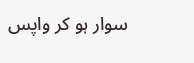سوار ہو کر واپس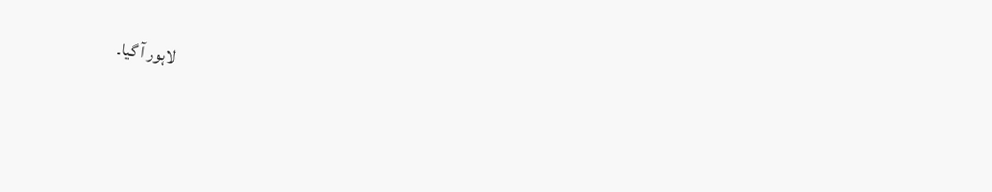لاہور آ گیا۔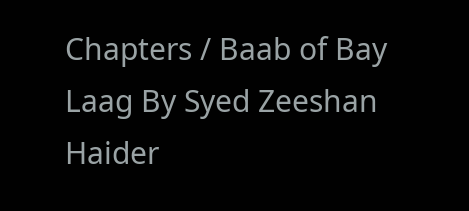Chapters / Baab of Bay Laag By Syed Zeeshan Haider